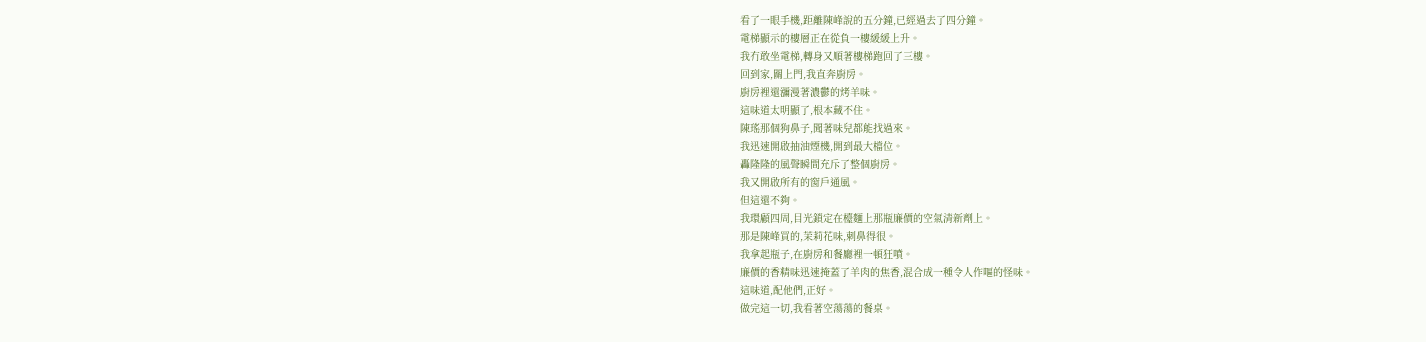看了一眼手機,距離陳峰說的五分鐘,已經過去了四分鐘。
電梯顯示的樓層正在從負一樓緩緩上升。
我冇敢坐電梯,轉身又順著樓梯跑回了三樓。
回到家,關上門,我直奔廚房。
廚房裡還瀰漫著濃鬱的烤羊味。
這味道太明顯了,根本藏不住。
陳瑤那個狗鼻子,聞著味兒都能找過來。
我迅速開啟抽油煙機,開到最大檔位。
轟隆隆的風聲瞬間充斥了整個廚房。
我又開啟所有的窗戶通風。
但這還不夠。
我環顧四周,目光鎖定在檯麵上那瓶廉價的空氣清新劑上。
那是陳峰買的,茉莉花味,刺鼻得很。
我拿起瓶子,在廚房和餐廳裡一頓狂噴。
廉價的香精味迅速掩蓋了羊肉的焦香,混合成一種令人作嘔的怪味。
這味道,配他們,正好。
做完這一切,我看著空蕩蕩的餐桌。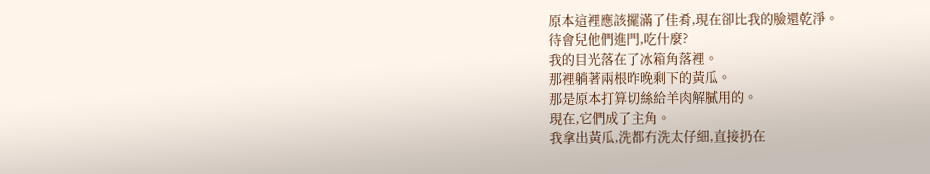原本這裡應該擺滿了佳肴,現在卻比我的臉還乾淨。
待會兒他們進門,吃什麼?
我的目光落在了冰箱角落裡。
那裡躺著兩根昨晚剩下的黃瓜。
那是原本打算切絲給羊肉解膩用的。
現在,它們成了主角。
我拿出黃瓜,洗都冇洗太仔細,直接扔在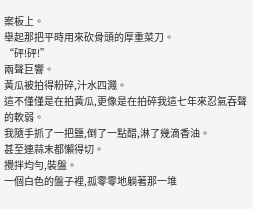案板上。
舉起那把平時用來砍骨頭的厚重菜刀。
“砰!砰!”
兩聲巨響。
黃瓜被拍得粉碎,汁水四濺。
這不僅僅是在拍黃瓜,更像是在拍碎我這七年來忍氣吞聲的軟弱。
我隨手抓了一把鹽,倒了一點醋,淋了幾滴香油。
甚至連蒜末都懶得切。
攪拌均勻,裝盤。
一個白色的盤子裡,孤零零地躺著那一堆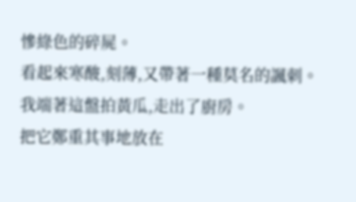慘綠色的碎屍。
看起來寒酸,刻薄,又帶著一種莫名的諷刺。
我端著這盤拍黃瓜,走出了廚房。
把它鄭重其事地放在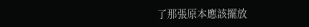了那張原本應該擺放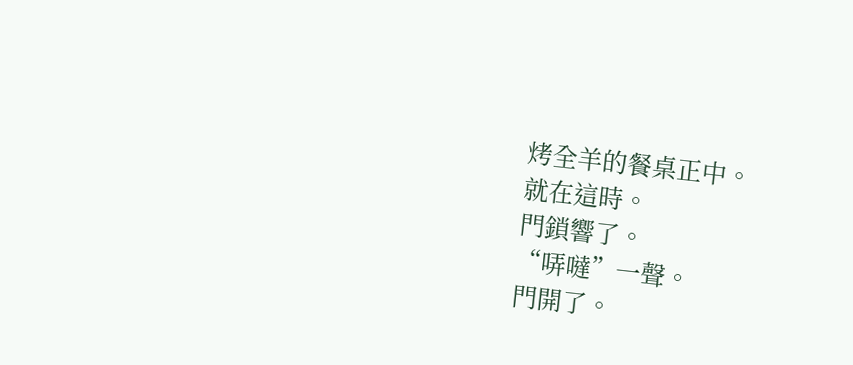烤全羊的餐桌正中。
就在這時。
門鎖響了。
“哢噠”一聲。
門開了。